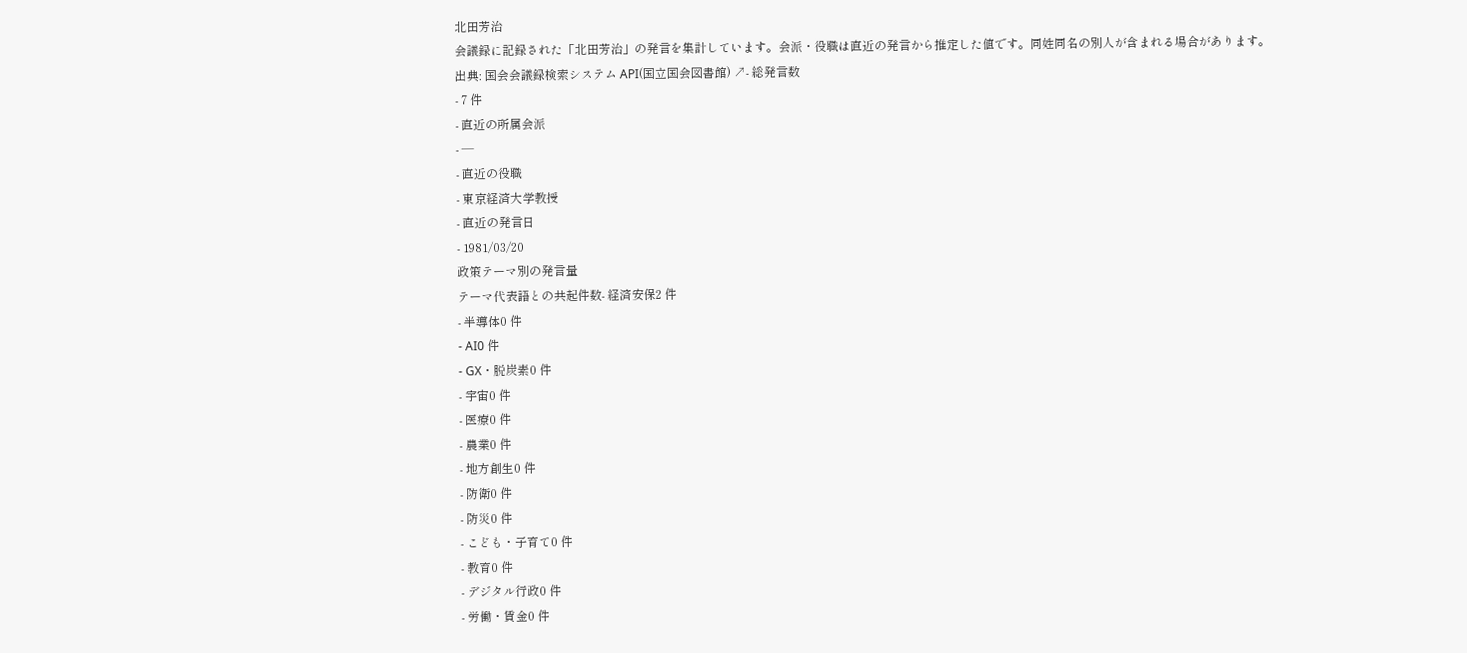北田芳治
会議録に記録された「北田芳治」の発言を集計しています。会派・役職は直近の発言から推定した値です。同姓同名の別人が含まれる場合があります。
出典: 国会会議録検索システム API(国立国会図書館) ↗- 総発言数
- 7 件
- 直近の所属会派
- —
- 直近の役職
- 東京経済大学教授
- 直近の発言日
- 1981/03/20
政策テーマ別の発言量
テーマ代表語との共起件数- 経済安保2 件
- 半導体0 件
- AI0 件
- GX・脱炭素0 件
- 宇宙0 件
- 医療0 件
- 農業0 件
- 地方創生0 件
- 防衛0 件
- 防災0 件
- こども・子育て0 件
- 教育0 件
- デジタル行政0 件
- 労働・賃金0 件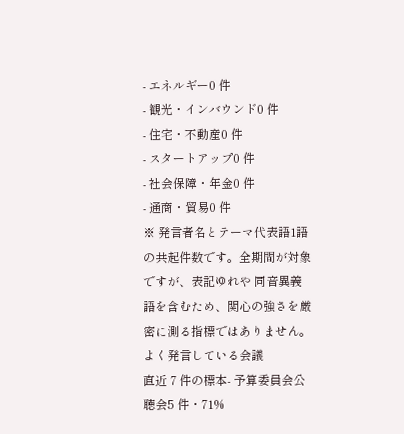- エネルギー0 件
- 観光・インバウンド0 件
- 住宅・不動産0 件
- スタートアップ0 件
- 社会保障・年金0 件
- 通商・貿易0 件
※ 発言者名とテーマ代表語1語の共起件数です。全期間が対象ですが、表記ゆれや 同音異義語を含むため、関心の強さを厳密に測る指標ではありません。
よく発言している会議
直近 7 件の標本- 予算委員会公聴会5 件・71%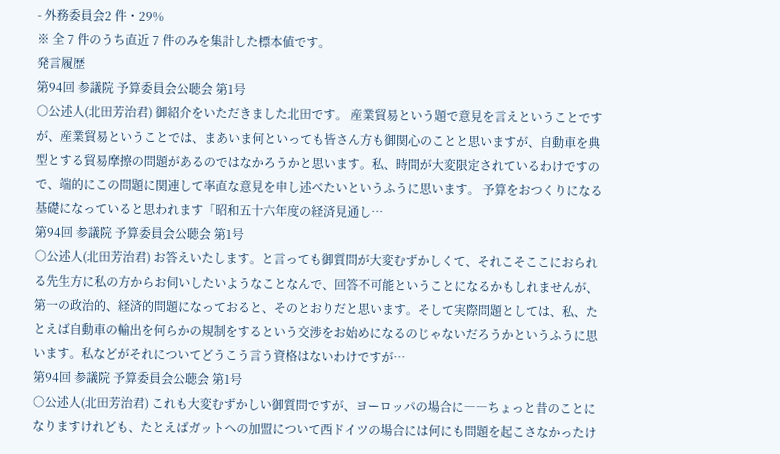- 外務委員会2 件・29%
※ 全 7 件のうち直近 7 件のみを集計した標本値です。
発言履歴
第94回 参議院 予算委員会公聴会 第1号
○公述人(北田芳治君) 御紹介をいただきました北田です。 産業貿易という題で意見を言えということですが、産業貿易ということでは、まあいま何といっても皆さん方も御関心のことと思いますが、自動車を典型とする貿易摩擦の問題があるのではなかろうかと思います。私、時間が大変限定されているわけですので、端的にこの問題に関連して率直な意見を申し述べたいというふうに思います。 予算をおつくりになる基礎になっていると思われます「昭和五十六年度の経済見通し…
第94回 参議院 予算委員会公聴会 第1号
○公述人(北田芳治君) お答えいたします。と言っても御質問が大変むずかしくて、それこそここにおられる先生方に私の方からお伺いしたいようなことなんで、回答不可能ということになるかもしれませんが、第一の政治的、経済的問題になっておると、そのとおりだと思います。そして実際問題としては、私、たとえば自動車の輸出を何らかの規制をするという交渉をお始めになるのじゃないだろうかというふうに思います。私などがそれについてどうこう言う資格はないわけですが…
第94回 参議院 予算委員会公聴会 第1号
○公述人(北田芳治君) これも大変むずかしい御質問ですが、ヨーロッパの場合に――ちょっと昔のことになりますけれども、たとえばガットへの加盟について西ドイツの場合には何にも問題を起こさなかったけ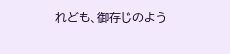れども、御存じのよう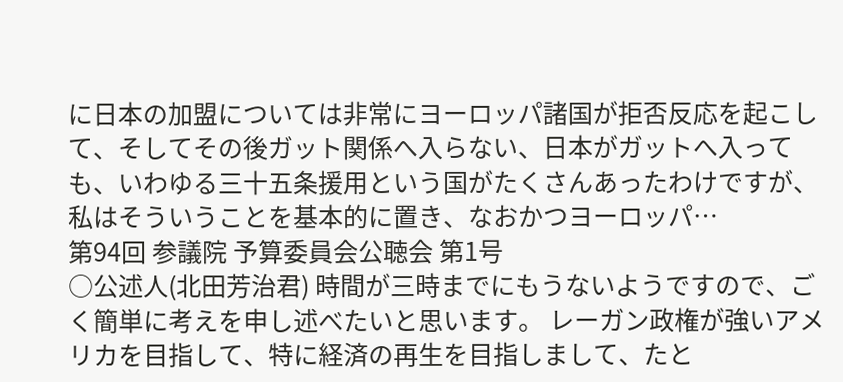に日本の加盟については非常にヨーロッパ諸国が拒否反応を起こして、そしてその後ガット関係へ入らない、日本がガットへ入っても、いわゆる三十五条援用という国がたくさんあったわけですが、私はそういうことを基本的に置き、なおかつヨーロッパ…
第94回 参議院 予算委員会公聴会 第1号
○公述人(北田芳治君) 時間が三時までにもうないようですので、ごく簡単に考えを申し述べたいと思います。 レーガン政権が強いアメリカを目指して、特に経済の再生を目指しまして、たと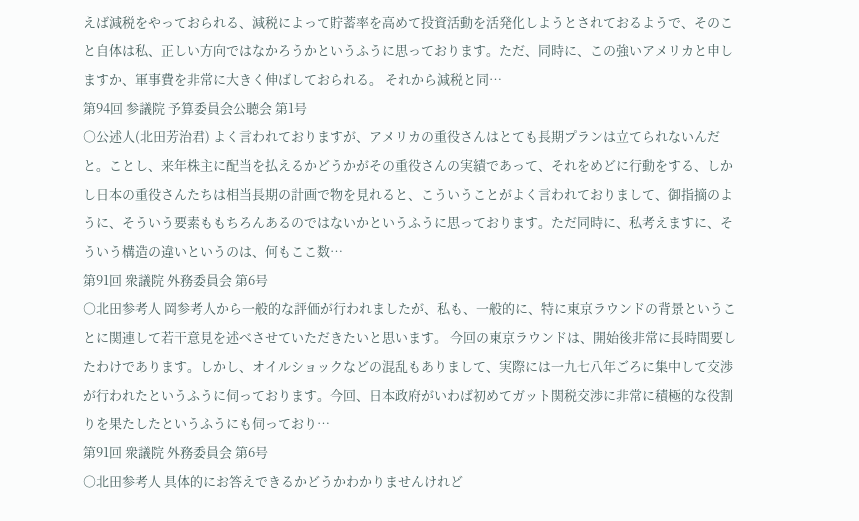えば減税をやっておられる、減税によって貯蓄率を高めて投資活動を活発化しようとされておるようで、そのこと自体は私、正しい方向ではなかろうかというふうに思っております。ただ、同時に、この強いアメリカと申しますか、軍事費を非常に大きく伸ばしておられる。 それから減税と同…
第94回 参議院 予算委員会公聴会 第1号
○公述人(北田芳治君) よく言われておりますが、アメリカの重役さんはとても長期プランは立てられないんだと。ことし、来年株主に配当を払えるかどうかがその重役さんの実績であって、それをめどに行動をする、しかし日本の重役さんたちは相当長期の計画で物を見れると、こういうことがよく言われておりまして、御指摘のように、そういう要素ももちろんあるのではないかというふうに思っております。ただ同時に、私考えますに、そういう構造の違いというのは、何もここ数…
第91回 衆議院 外務委員会 第6号
○北田参考人 岡参考人から一般的な評価が行われましたが、私も、一般的に、特に東京ラウンドの背景ということに関連して若干意見を述べさせていただきたいと思います。 今回の東京ラウンドは、開始後非常に長時間要したわけであります。しかし、オイルショックなどの混乱もありまして、実際には一九七八年ごろに集中して交渉が行われたというふうに伺っております。今回、日本政府がいわば初めてガット関税交渉に非常に積極的な役割りを果たしたというふうにも伺っており…
第91回 衆議院 外務委員会 第6号
○北田参考人 具体的にお答えできるかどうかわかりませんけれど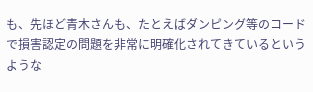も、先ほど青木さんも、たとえばダンピング等のコードで損害認定の問題を非常に明確化されてきているというような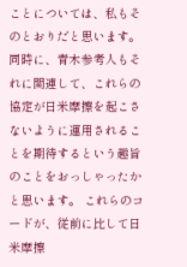ことについては、私もそのとおりだと思います。同時に、青木参考人もそれに関連して、これらの協定が日米摩擦を起こさないように運用されることを期待するという趣旨のことをおっしゃったかと思います。 これらのコードが、従前に比して日米摩擦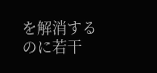を解消するのに若干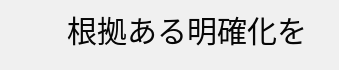根拠ある明確化を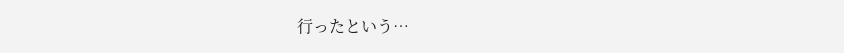行ったという…